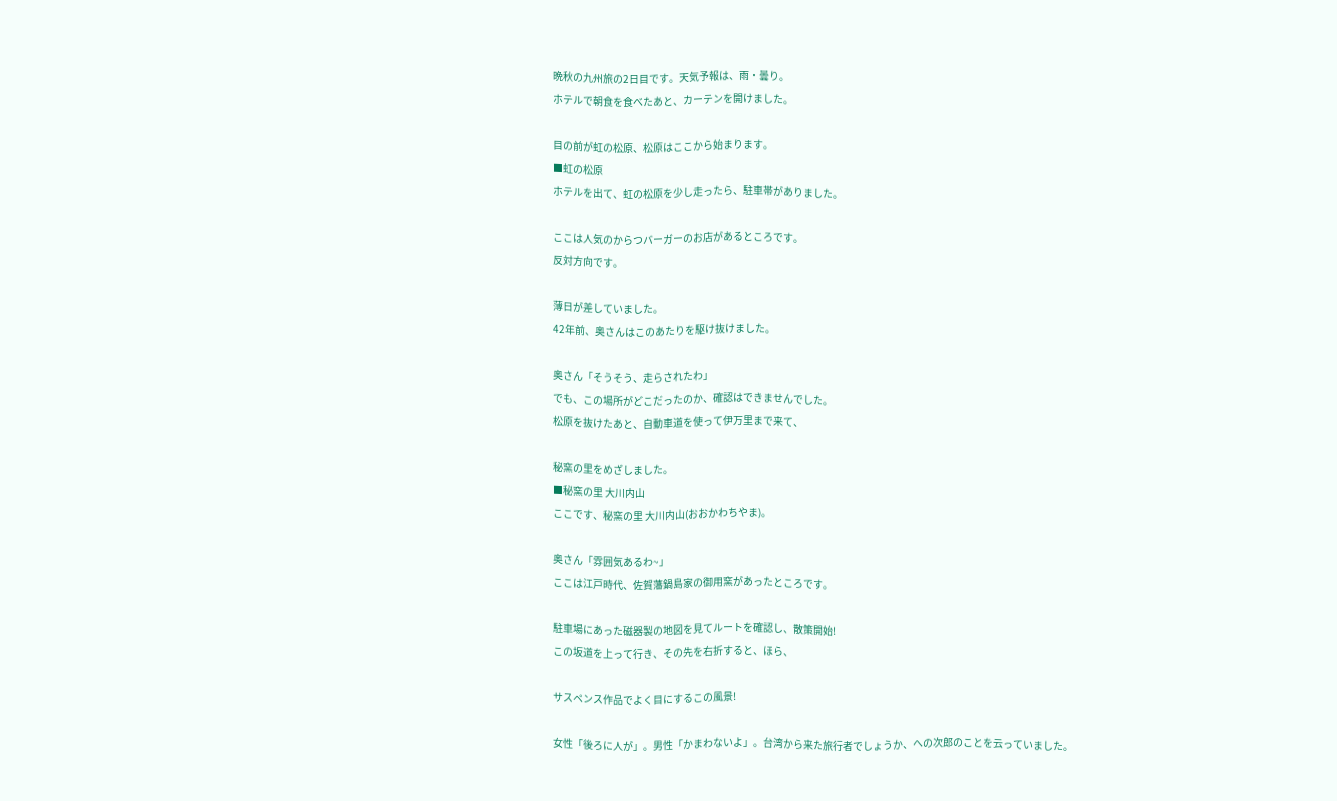晩秋の九州旅の2日目です。天気予報は、雨・曇り。
ホテルで朝食を食べたあと、カーテンを開けました。

目の前が虹の松原、松原はここから始まります。
■虹の松原
ホテルを出て、虹の松原を少し走ったら、駐車帯がありました。

ここは人気のからつバーガーのお店があるところです。
反対方向です。

薄日が差していました。
42年前、奥さんはこのあたりを駆け抜けました。

奥さん「そうそう、走らされたわ」
でも、この場所がどこだったのか、確認はできませんでした。
松原を抜けたあと、自動車道を使って伊万里まで来て、

秘窯の里をめざしました。
■秘窯の里 大川内山
ここです、秘窯の里 大川内山(おおかわちやま)。

奥さん「雰囲気あるわ~」
ここは江戸時代、佐賀藩鍋島家の御用窯があったところです。

駐車場にあった磁器製の地図を見てルートを確認し、散策開始!
この坂道を上って行き、その先を右折すると、ほら、

サスペンス作品でよく目にするこの風景!

女性「後ろに人が」。男性「かまわないよ」。台湾から来た旅行者でしょうか、への次郎のことを云っていました。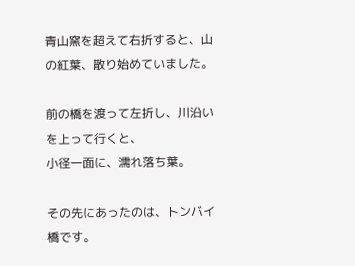青山窯を超えて右折すると、山の紅葉、散り始めていました。

前の橋を渡って左折し、川沿いを上って行くと、
小径一面に、濡れ落ち葉。

その先にあったのは、トンバイ橋です。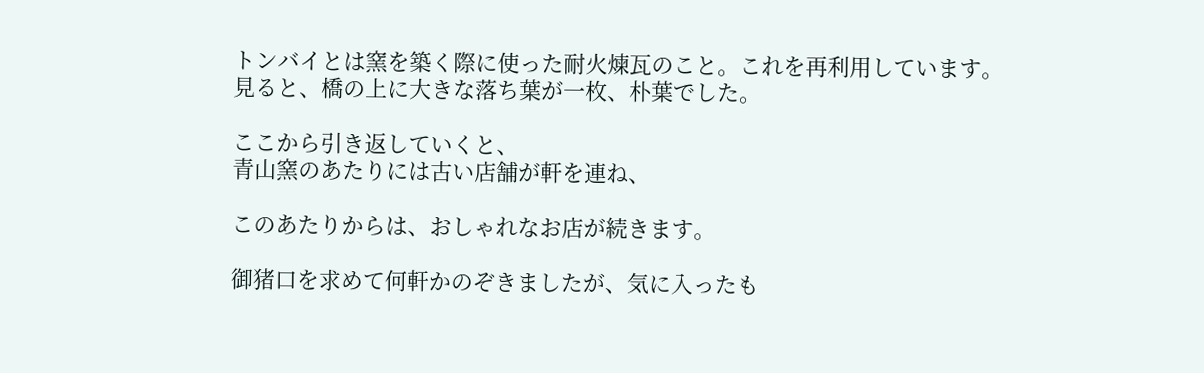トンバイとは窯を築く際に使った耐火煉瓦のこと。これを再利用しています。
見ると、橋の上に大きな落ち葉が一枚、朴葉でした。

ここから引き返していくと、
青山窯のあたりには古い店舗が軒を連ね、

このあたりからは、おしゃれなお店が続きます。

御猪口を求めて何軒かのぞきましたが、気に入ったも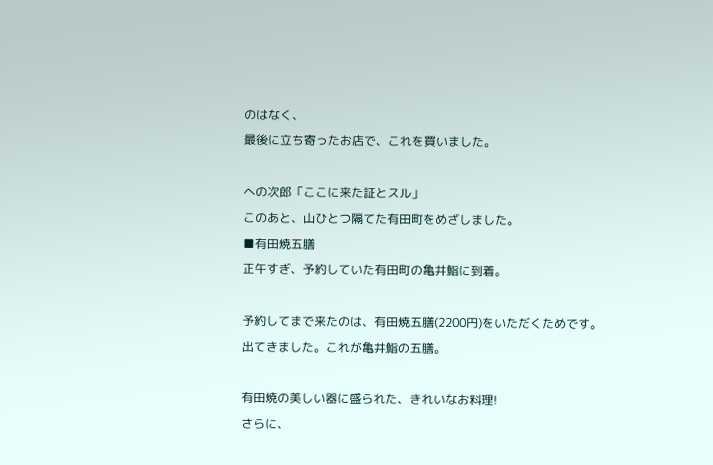のはなく、
最後に立ち寄ったお店で、これを買いました。

への次郎「ここに来た証とスル」
このあと、山ひとつ隔てた有田町をめざしました。
■有田焼五膳
正午すぎ、予約していた有田町の亀井鮨に到着。

予約してまで来たのは、有田焼五膳(2200円)をいただくためです。
出てきました。これが亀井鮨の五膳。

有田焼の美しい器に盛られた、きれいなお料理!
さらに、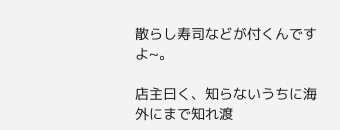散らし寿司などが付くんですよ~。

店主曰く、知らないうちに海外にまで知れ渡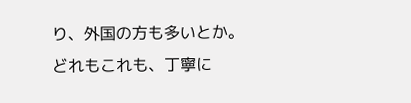り、外国の方も多いとか。
どれもこれも、丁寧に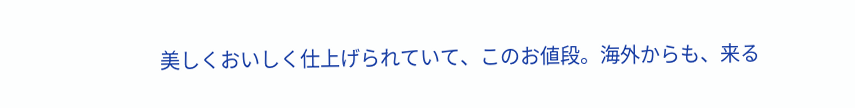美しくおいしく仕上げられていて、このお値段。海外からも、来る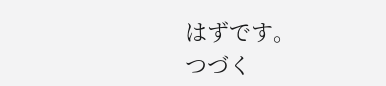はずです。
つづく